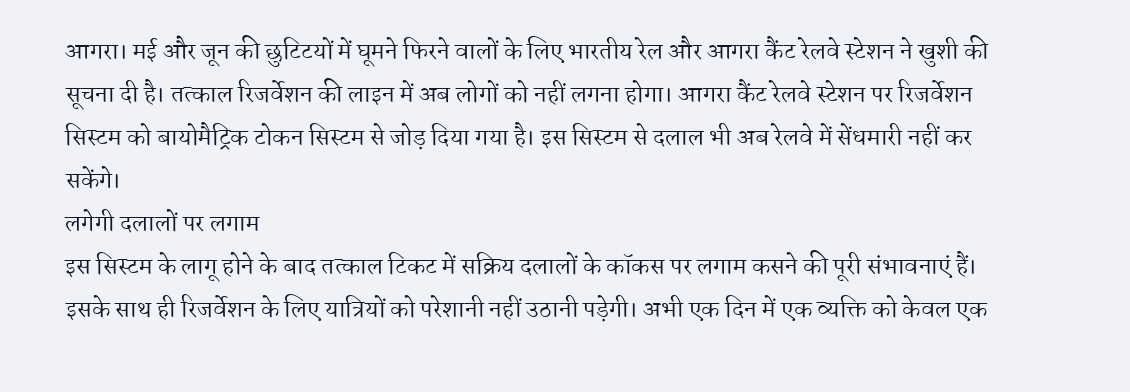आगरा। मई और जून की छुटिटयों में घूमने फिरने वालों के लिए भारतीय रेल और आगरा कैंट रेलवे स्टेशन ने खुशी की सूचना दी है। तत्काल रिजर्वेशन की लाइन में अब लोगों को नहीं लगना होगा। आगरा कैंट रेलवे स्टेशन पर रिजर्वेशन सिस्टम को बायोमैट्रिक टोकन सिस्टम से जोड़ दिया गया है। इस सिस्टम से दलाल भी अब रेलवे में सेंधमारी नहीं कर सकेंगे।
लगेगी दलालों पर लगाम
इस सिस्टम के लागू होने के बाद तत्काल टिकट में सक्रिय दलालों के कॉकस पर लगाम कसने की पूरी संभावनाएं हैं। इसके साथ ही रिजर्वेशन के लिए यात्रियों को परेशानी नहीं उठानी पड़ेगी। अभी एक दिन में एक व्यक्ति को केवल एक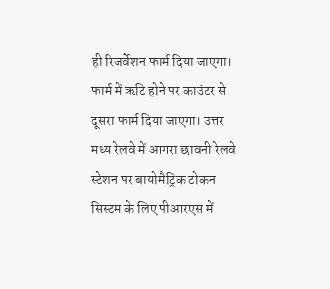ही रिजर्वेशन फार्म दिया जाएगा। फार्म में ऋटि होने पर काउंटर से दूसरा फार्म दिया जाएगा। उत्तर मध्य रेलवे में आगरा छावनी रेलवे स्टेशन पर बायोमैट्रिक टोकन सिस्टम के लिए पीआरएस में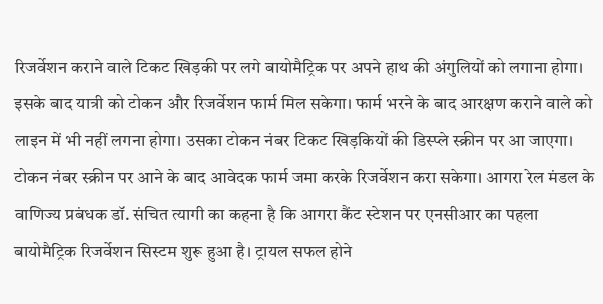रिजर्वेशन कराने वाले टिकट खिड़की पर लगे बायोमैट्रिक पर अपने हाथ की अंगुलियों को लगाना होगा। इसके बाद यात्री को टोकन और रिजर्वेशन फार्म मिल सकेगा। फार्म भरने के बाद आरक्षण कराने वाले को लाइन में भी नहीं लगना होगा। उसका टोकन नंबर टिकट खिड़कियों की डिस्प्ले स्क्रीन पर आ जाएगा। टोकन नंबर स्क्रीन पर आने के बाद आवेदक फार्म जमा करके रिजर्वेशन करा सकेगा। आगरा रेल मंडल के वाणिज्य प्रबंधक डॉ. संचित त्यागी का कहना है कि आगरा कैंट स्टेशन पर एनसीआर का पहला बायोमैट्रिक रिजर्वेशन सिस्टम शुरू हुआ है। ट्रायल सफल होने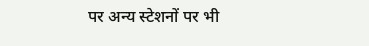पर अन्य स्टेशनों पर भी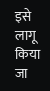इसे लागू किया जा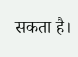सकता है।